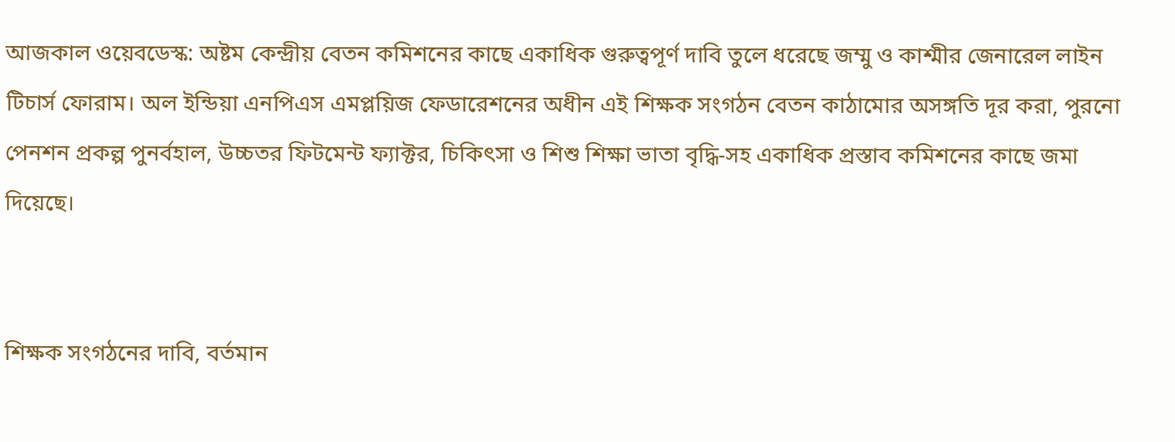আজকাল ওয়েবডেস্ক: অষ্টম কেন্দ্রীয় বেতন কমিশনের কাছে একাধিক গুরুত্বপূর্ণ দাবি তুলে ধরেছে জম্মু ও কাশ্মীর জেনারেল লাইন টিচার্স ফোরাম। অল ইন্ডিয়া এনপিএস এমপ্লয়িজ ফেডারেশনের অধীন এই শিক্ষক সংগঠন বেতন কাঠামোর অসঙ্গতি দূর করা, পুরনো পেনশন প্রকল্প পুনর্বহাল, উচ্চতর ফিটমেন্ট ফ্যাক্টর, চিকিৎসা ও শিশু শিক্ষা ভাতা বৃদ্ধি-সহ একাধিক প্রস্তাব কমিশনের কাছে জমা দিয়েছে।


শিক্ষক সংগঠনের দাবি, বর্তমান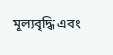মূল্যবৃদ্ধি এবং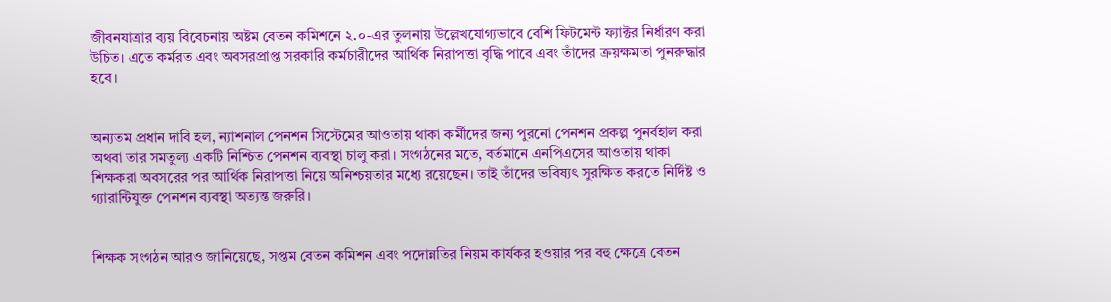জীবনযাত্রার ব্যয় বিবেচনায় অষ্টম বেতন কমিশনে ২.০-এর তুলনায় উল্লেখযোগ্যভাবে বেশি ফিটমেন্ট ফ্যাক্টর নির্ধারণ করা উচিত। এতে কর্মরত এবং অবসরপ্রাপ্ত সরকারি কর্মচারীদের আর্থিক নিরাপত্তা বৃদ্ধি পাবে এবং তাঁদের ক্রয়ক্ষমতা পুনরুদ্ধার হবে।


অন্যতম প্রধান দাবি হল, ন্যাশনাল পেনশন সিস্টেমের আওতায় থাকা কর্মীদের জন্য পুরনো পেনশন প্রকল্প পুনর্বহাল করা অথবা তার সমতুল্য একটি নিশ্চিত পেনশন ব্যবস্থা চালু করা। সংগঠনের মতে, বর্তমানে এনপিএসের আওতায় থাকা শিক্ষকরা অবসরের পর আর্থিক নিরাপত্তা নিয়ে অনিশ্চয়তার মধ্যে রয়েছেন। তাই তাঁদের ভবিষ্যৎ সুরক্ষিত করতে নির্দিষ্ট ও গ্যারান্টিযুক্ত পেনশন ব্যবস্থা অত্যন্ত জরুরি।


শিক্ষক সংগঠন আরও জানিয়েছে, সপ্তম বেতন কমিশন এবং পদোন্নতির নিয়ম কার্যকর হওয়ার পর বহু ক্ষেত্রে বেতন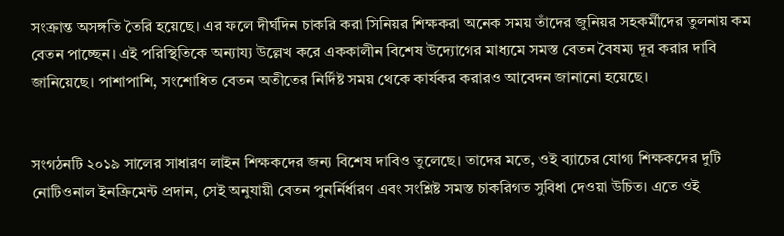সংক্রান্ত অসঙ্গতি তৈরি হয়েছে। এর ফলে দীর্ঘদিন চাকরি করা সিনিয়র শিক্ষকরা অনেক সময় তাঁদের জুনিয়র সহকর্মীদের তুলনায় কম বেতন পাচ্ছেন। এই পরিস্থিতিকে অন্যায্য উল্লেখ করে এককালীন বিশেষ উদ্যোগের মাধ্যমে সমস্ত বেতন বৈষম্য দূর করার দাবি জানিয়েছে। পাশাপাশি, সংশোধিত বেতন অতীতের নির্দিষ্ট সময় থেকে কার্যকর করারও আবেদন জানানো হয়েছে।


সংগঠনটি ২০১৯ সালের সাধারণ লাইন শিক্ষকদের জন্য বিশেষ দাবিও তুলেছে। তাদের মতে, ওই ব্যাচের যোগ্য শিক্ষকদের দুটি নোটিওনাল ইনক্রিমেন্ট প্রদান, সেই অনুযায়ী বেতন পুনর্নির্ধারণ এবং সংশ্লিষ্ট সমস্ত চাকরিগত সুবিধা দেওয়া উচিত। এতে ওই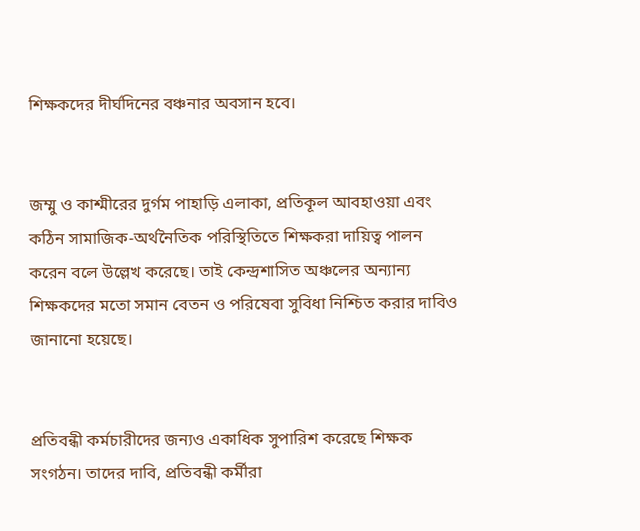শিক্ষকদের দীর্ঘদিনের বঞ্চনার অবসান হবে।


জম্মু ও কাশ্মীরের দুর্গম পাহাড়ি এলাকা, প্রতিকূল আবহাওয়া এবং কঠিন সামাজিক-অর্থনৈতিক পরিস্থিতিতে শিক্ষকরা দায়িত্ব পালন করেন বলে উল্লেখ করেছে। তাই কেন্দ্রশাসিত অঞ্চলের অন্যান্য শিক্ষকদের মতো সমান বেতন ও পরিষেবা সুবিধা নিশ্চিত করার দাবিও জানানো হয়েছে।


প্রতিবন্ধী কর্মচারীদের জন্যও একাধিক সুপারিশ করেছে শিক্ষক সংগঠন। তাদের দাবি, প্রতিবন্ধী কর্মীরা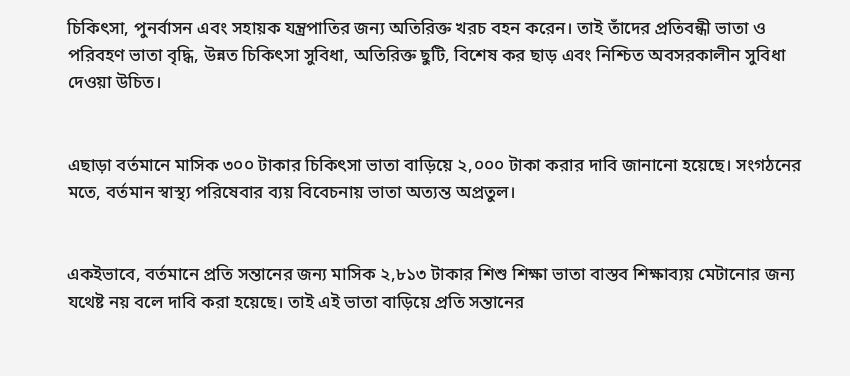চিকিৎসা, পুনর্বাসন এবং সহায়ক যন্ত্রপাতির জন্য অতিরিক্ত খরচ বহন করেন। তাই তাঁদের প্রতিবন্ধী ভাতা ও পরিবহণ ভাতা বৃদ্ধি, উন্নত চিকিৎসা সুবিধা, অতিরিক্ত ছুটি, বিশেষ কর ছাড় এবং নিশ্চিত অবসরকালীন সুবিধা দেওয়া উচিত।


এছাড়া বর্তমানে মাসিক ৩০০ টাকার চিকিৎসা ভাতা বাড়িয়ে ২,০০০ টাকা করার দাবি জানানো হয়েছে। সংগঠনের মতে, বর্তমান স্বাস্থ্য পরিষেবার ব্যয় বিবেচনায় ভাতা অত্যন্ত অপ্রতুল।


একইভাবে, বর্তমানে প্রতি সন্তানের জন্য মাসিক ২,৮১৩ টাকার শিশু শিক্ষা ভাতা বাস্তব শিক্ষাব্যয় মেটানোর জন্য যথেষ্ট নয় বলে দাবি করা হয়েছে। তাই এই ভাতা বাড়িয়ে প্রতি সন্তানের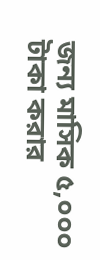জন্য মাসিক ৫,০০০ টাকা করার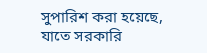সুপারিশ করা হয়েছে, যাতে সরকারি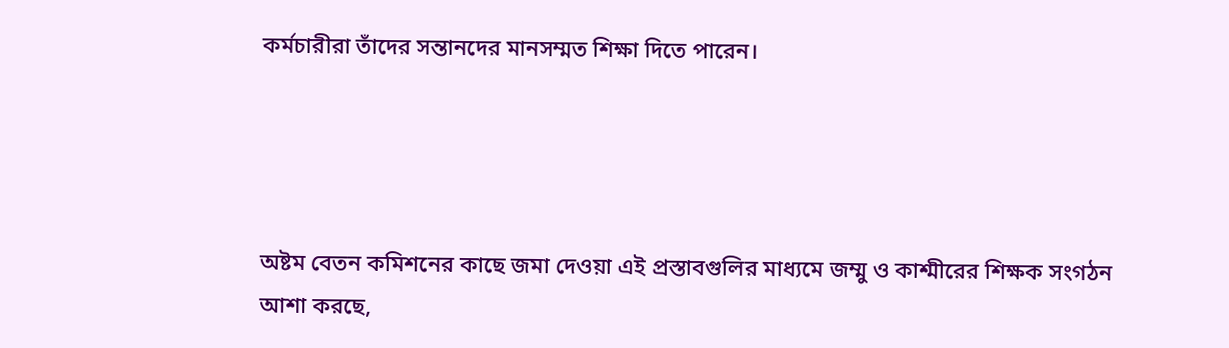কর্মচারীরা তাঁদের সন্তানদের মানসম্মত শিক্ষা দিতে পারেন।




অষ্টম বেতন কমিশনের কাছে জমা দেওয়া এই প্রস্তাবগুলির মাধ্যমে জম্মু ও কাশ্মীরের শিক্ষক সংগঠন আশা করছে,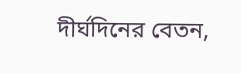দীর্ঘদিনের বেতন,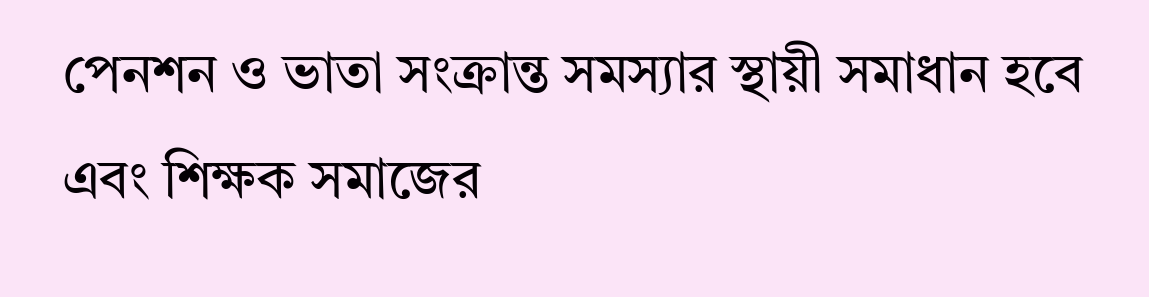পেনশন ও ভাতা সংক্রান্ত সমস্যার স্থায়ী সমাধান হবে এবং শিক্ষক সমাজের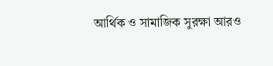আর্থিক ও সামাজিক সুরক্ষা আরও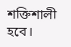শক্তিশালী হবে।